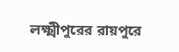লক্ষ্মীপুরের রায়পুরে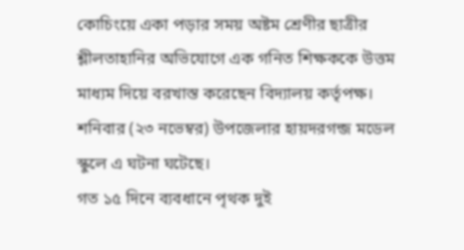কোচিংয়ে একা পড়ার সময় অষ্টম শ্রেণীর ছাত্রীর শ্লীলতাহানির অভিযোগে এক গনিত শিক্ষককে উত্তম মাধ্যম দিয়ে বরখাস্ত করেছেন বিদ্যালয় কর্তৃপক্ষ। শনিবার (২৩ নভেম্বর) উপজেলার হায়দরগন্জ মডেল স্কুলে এ ঘটনা ঘটেছে।
গত ১৫ দিনে ব্যবধানে পৃথক দুই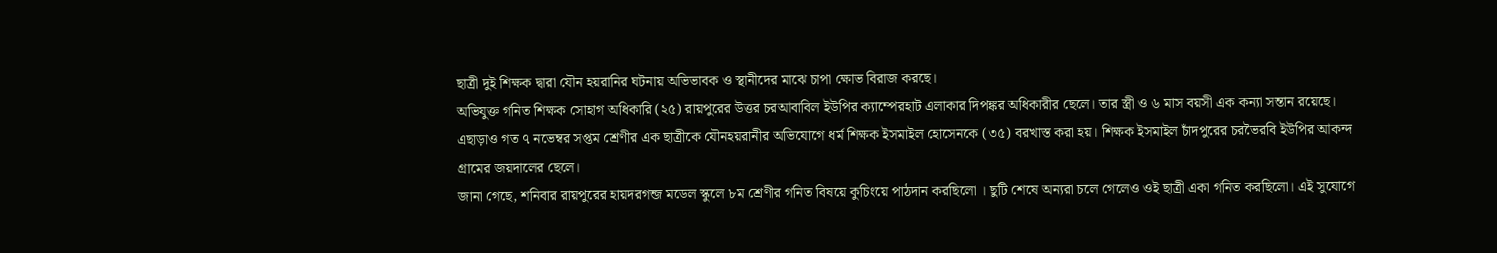ছাত্রী দুই শিক্ষক দ্বারা যৌন হয়রানির ঘটনায় অভিভাবক ও স্থানীদের মাঝে চাপা ক্ষোভ বিরাজ করছে।
অভিযুক্ত গনিত শিক্ষক সোহাগ অধিকারি (২৫) রায়পুরের উত্তর চরআবাবিল ইউপির ক্যাম্পেরহাট এলাকার দিপঙ্কর অধিকারীর ছেলে। তার স্ত্রী ও ৬ মাস বয়সী এক কন্যা সন্তান রয়েছে।
এছাড়াও গত ৭ নভেম্বর সপ্তম শ্রেণীর এক ছাত্রীকে যৌনহয়রানীর অভিযোগে ধর্ম শিক্ষক ইসমাইল হোসেনকে (৩৫) বরখাস্ত করা হয়। শিক্ষক ইসমাইল চাঁদপুরের চরভৈরবি ইউপির আকন্দ গ্রামের জয়দালের ছেলে।
জানা গেছে, শনিবার রায়পুরের হায়দরগন্জ মডেল স্কুলে ৮ম শ্রেণীর গনিত বিষয়ে কুচিংয়ে পাঠদান করছিলো । ছুটি শেষে অন্যরা চলে গেলেও ওই ছাত্রী একা গনিত করছিলো। এই সুযোগে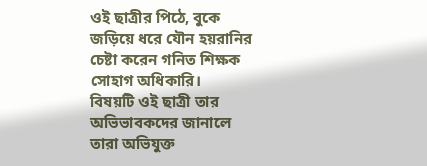ওই ছাত্রীর পিঠে, বুকে জড়িয়ে ধরে যৌন হয়রানির চেষ্টা করেন গনিত শিক্ষক সোহাগ অধিকারি।
বিষয়টি ওই ছাত্রী তার অভিভাবকদের জানালে তারা অভিযুক্ত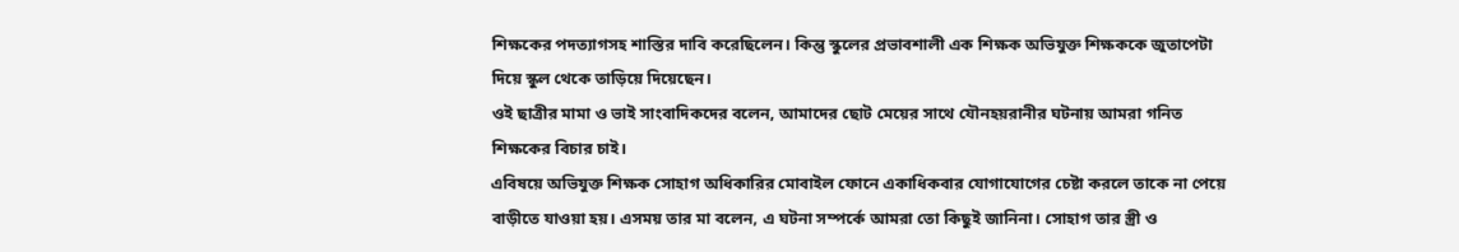শিক্ষকের পদত্যাগসহ শাস্তির দাবি করেছিলেন। কিন্তু স্কুলের প্রভাবশালী এক শিক্ষক অভিযুক্ত শিক্ষককে জুতাপেটা দিয়ে স্কুল থেকে তাড়িয়ে দিয়েছেন।
ওই ছাত্রীর মামা ও ভাই সাংবাদিকদের বলেন, আমাদের ছোট মেয়ের সাথে যৌনহয়রানীর ঘটনায় আমরা গনিত শিক্ষকের বিচার চাই।
এবিষয়ে অভিযুক্ত শিক্ষক সোহাগ অধিকারির মোবাইল ফোনে একাধিকবার যোগাযোগের চেষ্টা করলে তাকে না পেয়ে বাড়ীতে যাওয়া হয়। এসময় তার মা বলেন, এ ঘটনা সম্পর্কে আমরা তো কিছুই জানিনা। সোহাগ তার স্ত্রী ও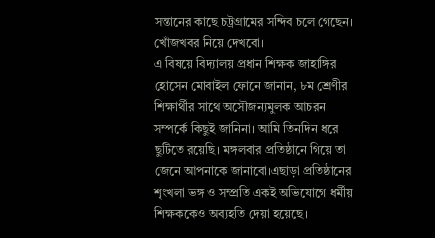সন্তানের কাছে চট্রগ্রামের সন্দিব চলে গেছেন। খোঁজখবর নিয়ে দেখবো।
এ বিষয়ে বিদ্যালয় প্রধান শিক্ষক জাহাঙ্গির হোসেন মোবাইল ফোনে জানান, ৮ম শ্রেণীর শিক্ষার্থীর সাথে অসৌজন্যমুলক আচরন সম্পর্কে কিছুই জানিনা। আমি তিনদিন ধরে ছুটিতে রয়েছি। মঙ্গলবার প্রতিষ্ঠানে গিয়ে তা জেনে আপনাকে জানাবো।এছাড়া প্রতিষ্ঠানের শৃংখলা ভঙ্গ ও সম্প্রতি একই অভিযোগে ধর্মীয় শিক্ষককেও অব্যহতি দেয়া হয়েছে।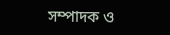সম্পাদক ও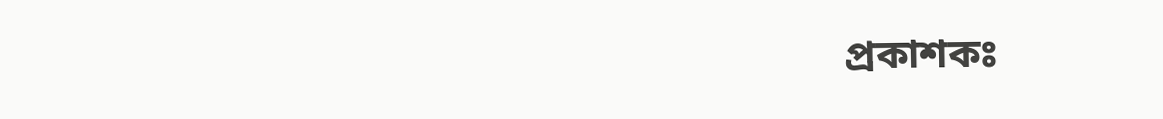প্রকাশকঃ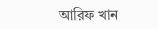আরিফ খান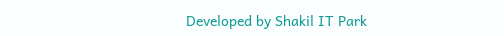Developed by Shakil IT Park